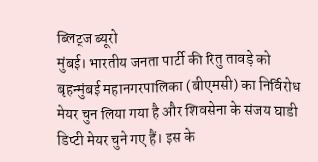ब्लिट्ज ब्यूरो
मुंबई। भारतीय जनता पार्टी की रितु तावड़े को बृहन्मुंबई महानगरपालिका (बीएमसी) का निर्विरोध मेयर चुन लिया गया है और शिवसेना के संजय घाडी डिप्टी मेयर चुने गए हैं। इस के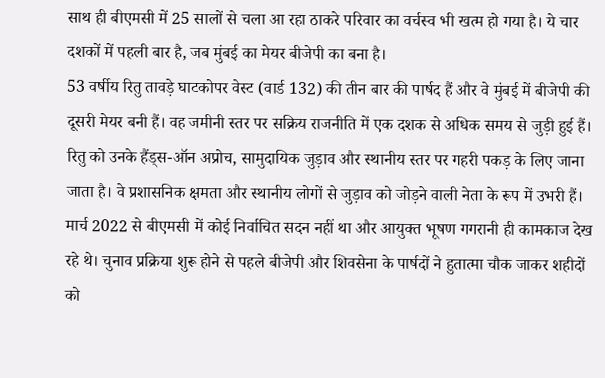साथ ही बीएमसी में 25 सालों से चला आ रहा ठाकरे परिवार का वर्चस्व भी खत्म हो गया है। ये चार दशकों में पहली बार है, जब मुंबई का मेयर बीजेपी का बना है।
53 वर्षीय रितु तावड़े घाटकोपर वेस्ट (वार्ड 132) की तीन बार की पार्षद हैं और वे मुंबई में बीजेपी की दूसरी मेयर बनी हैं। वह जमीनी स्तर पर सक्रिय राजनीति में एक दशक से अधिक समय से जुड़ी हुई हैं।
रितु को उनके हैंड्स-ऑन अप्रोच, सामुदायिक जुड़ाव और स्थानीय स्तर पर गहरी पकड़ के लिए जाना जाता है। वे प्रशासनिक क्षमता और स्थानीय लोगों से जुड़ाव को जोड़ने वाली नेता के रूप में उभरी हैं।
मार्च 2022 से बीएमसी में कोई निर्वाचित सदन नहीं था और आयुक्त भूषण गगरानी ही कामकाज देख रहे थे। चुनाव प्रक्रिया शुरू होने से पहले बीजेपी और शिवसेना के पार्षदों ने हुतात्मा चौक जाकर शहीदों को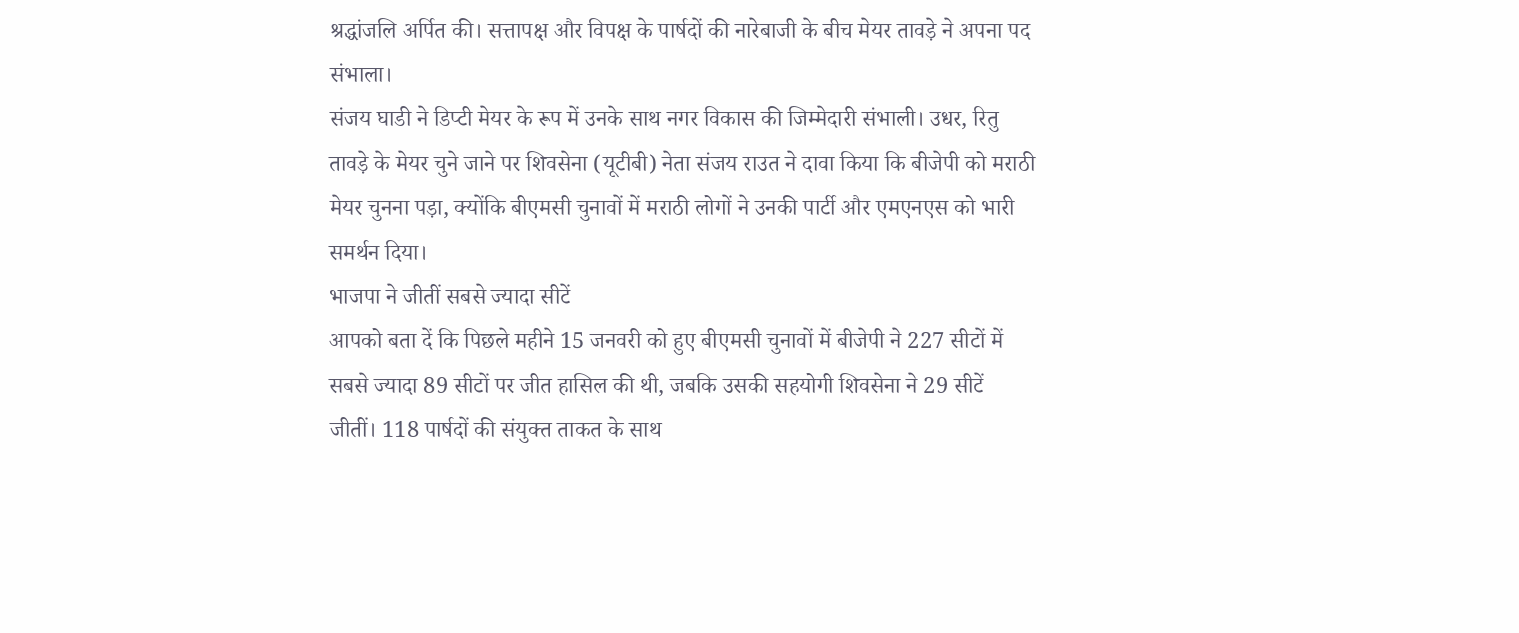श्रद्धांजलि अर्पित की। सत्तापक्ष और विपक्ष के पार्षदों की नारेबाजी के बीच मेयर तावड़े ने अपना पद संभाला।
संजय घाडी ने डिप्टी मेयर के रूप में उनके साथ नगर विकास की जिम्मेदारी संभाली। उधर, रितु तावड़े के मेयर चुने जाने पर शिवसेना (यूटीबी) नेता संजय राउत ने दावा किया कि बीजेपी को मराठी मेयर चुनना पड़ा, क्योंकि बीएमसी चुनावों में मराठी लोगों ने उनकी पार्टी और एमएनएस को भारी समर्थन दिया।
भाजपा ने जीतीं सबसे ज्यादा सीटें
आपको बता दें कि पिछले महीने 15 जनवरी को हुए बीएमसी चुनावों में बीजेपी ने 227 सीटों में सबसे ज्यादा 89 सीटों पर जीत हासिल की थी, जबकि उसकी सहयोगी शिवसेना ने 29 सीटें जीतीं। 118 पार्षदों की संयुक्त ताकत के साथ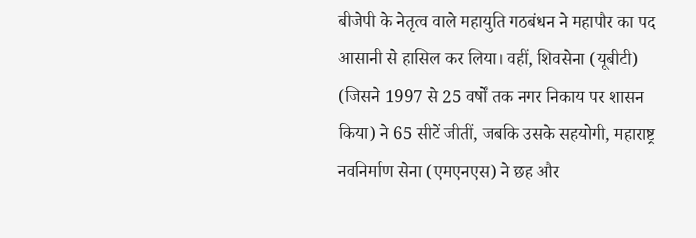बीजेपी के नेतृत्व वाले महायुति गठबंधन ने महापौर का पद आसानी से हासिल कर लिया। वहीं, शिवसेना (यूबीटी) (जिसने 1997 से 25 वर्षों तक नगर निकाय पर शासन किया) ने 65 सीटें जीतीं, जबकि उसके सहयोगी, महाराष्ट्र नवनिर्माण सेना (एमएनएस) ने छह और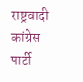राष्ट्रवादी कांग्रेस पार्टी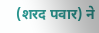(शरद पवार) ने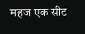महज एक सीट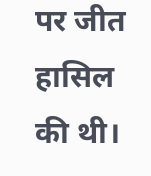पर जीत हासिल की थी।